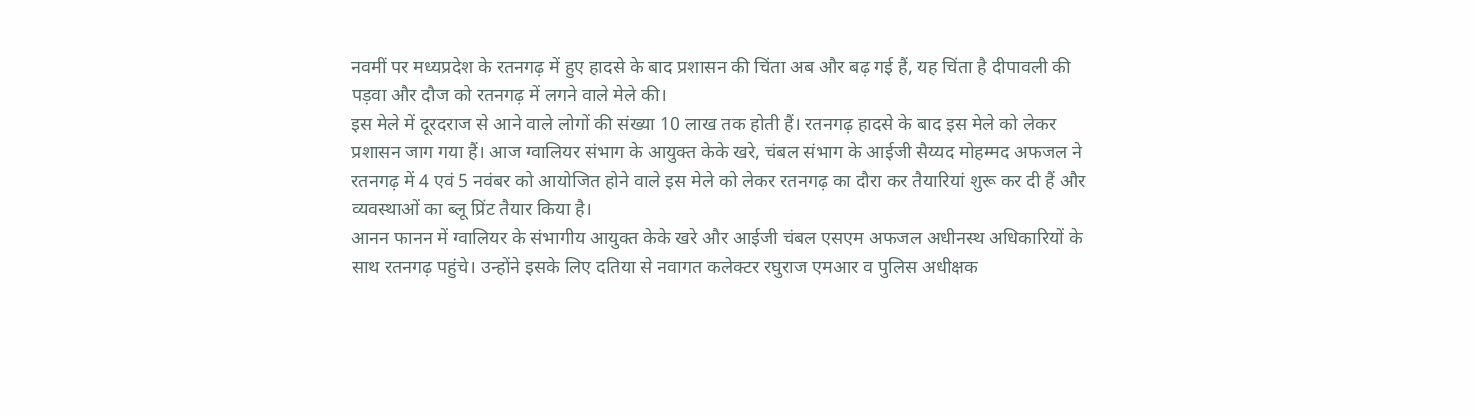नवमीं पर मध्यप्रदेश के रतनगढ़ में हुए हादसे के बाद प्रशासन की चिंता अब और बढ़ गई हैं, यह चिंता है दीपावली की पड़वा और दौज को रतनगढ़ में लगने वाले मेले की।
इस मेले में दूरदराज से आने वाले लोगों की संख्या 10 लाख तक होती हैं। रतनगढ़ हादसे के बाद इस मेले को लेकर प्रशासन जाग गया हैं। आज ग्वालियर संभाग के आयुक्त केके खरे, चंबल संभाग के आईजी सैय्यद मोहम्मद अफजल ने रतनगढ़ में 4 एवं 5 नवंबर को आयोजित होने वाले इस मेले को लेकर रतनगढ़ का दौरा कर तैयारियां शुरू कर दी हैं और व्यवस्थाओं का ब्लू प्रिंट तैयार किया है।
आनन फानन में ग्वालियर के संभागीय आयुक्त केके खरे और आईजी चंबल एसएम अफजल अधीनस्थ अधिकारियों के साथ रतनगढ़ पहुंचे। उन्होंने इसके लिए दतिया से नवागत कलेक्टर रघुराज एमआर व पुलिस अधीक्षक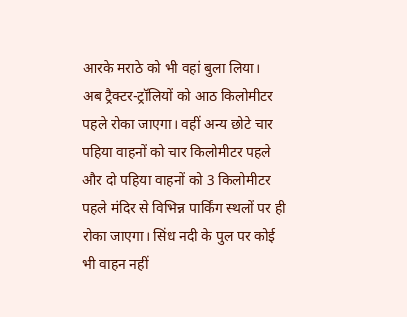आरके मराठे को भी वहां बुला लिया।
अब ट्रैक्टर-ट्रॉलियों को आठ किलोमीटर पहले रोका जाएगा। वहीं अन्य छोटे चार पहिया वाहनों को चार किलोमीटर पहले और दो पहिया वाहनों को 3 किलोमीटर पहले मंदिर से विभिन्न पार्किंग स्थलों पर ही रोका जाएगा। सिंध नदी के पुल पर कोई भी वाहन नहीं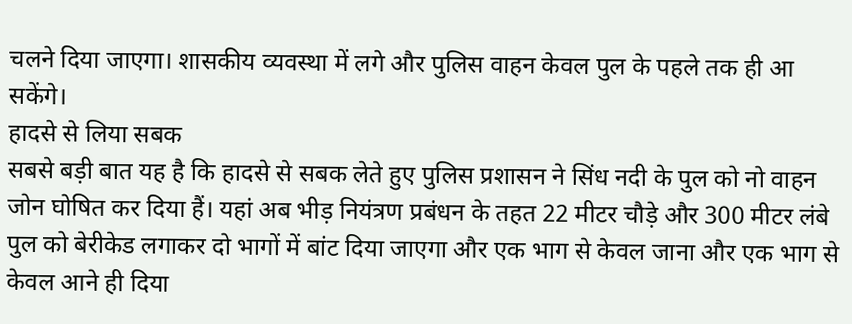चलने दिया जाएगा। शासकीय व्यवस्था में लगे और पुलिस वाहन केवल पुल के पहले तक ही आ सकेंगे।
हादसे से लिया सबक
सबसे बड़ी बात यह है कि हादसे से सबक लेते हुए पुलिस प्रशासन ने सिंध नदी के पुल को नो वाहन जोन घोषित कर दिया हैं। यहां अब भीड़ नियंत्रण प्रबंधन के तहत 22 मीटर चौड़े और 300 मीटर लंबे पुल को बेरीकेड लगाकर दो भागों में बांट दिया जाएगा और एक भाग से केवल जाना और एक भाग से केवल आने ही दिया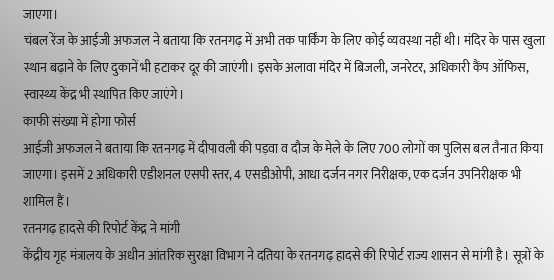जाएगा।
चंबल रेंज के आईजी अफजल ने बताया कि रतनगढ़ में अभी तक पार्किंग के लिए कोई व्यवस्था नहीं थी। मंदिर के पास खुला स्थान बढ़ाने के लिए दुकानें भी हटाकर दूर की जाएंगी। इसके अलावा मंदिर में बिजली, जनरेटर, अधिकारी कैंप ऑफिस, स्वास्थ्य केंद्र भी स्थापित किए जाएंगे।
काफी संख्या में होगा फोर्स
आईजी अफजल ने बताया कि रतनगढ़ में दीपावली की पड़वा व दौज के मेले के लिए 700 लोगों का पुलिस बल तैनात किया जाएगा। इसमें 2 अधिकारी एडीशनल एसपी स्तर, 4 एसडीओपी, आधा दर्जन नगर निरीक्षक, एक दर्जन उपनिरीक्षक भी शामिल हैं।
रतनगढ़ हादसे की रिपोर्ट केंद्र ने मांगी
केंद्रीय गृह मंत्रालय के अधीन आंतरिक सुरक्षा विभाग ने दतिया के रतनगढ़ हादसे की रिपोर्ट राज्य शासन से मांगी है। सूत्रों के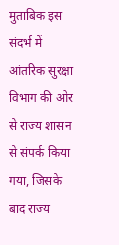मुताबिक इस संदर्भ में आंतरिक सुरक्षा विभाग की ओर से राज्य शासन से संपर्क किया गया, जिसके बाद राज्य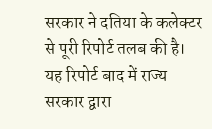सरकार ने दतिया के कलेक्टर से पूरी रिपोर्ट तलब की है। यह रिपोर्ट बाद में राज्य सरकार द्वारा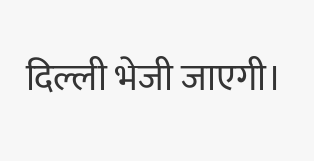दिल्ली भेजी जाएगी।